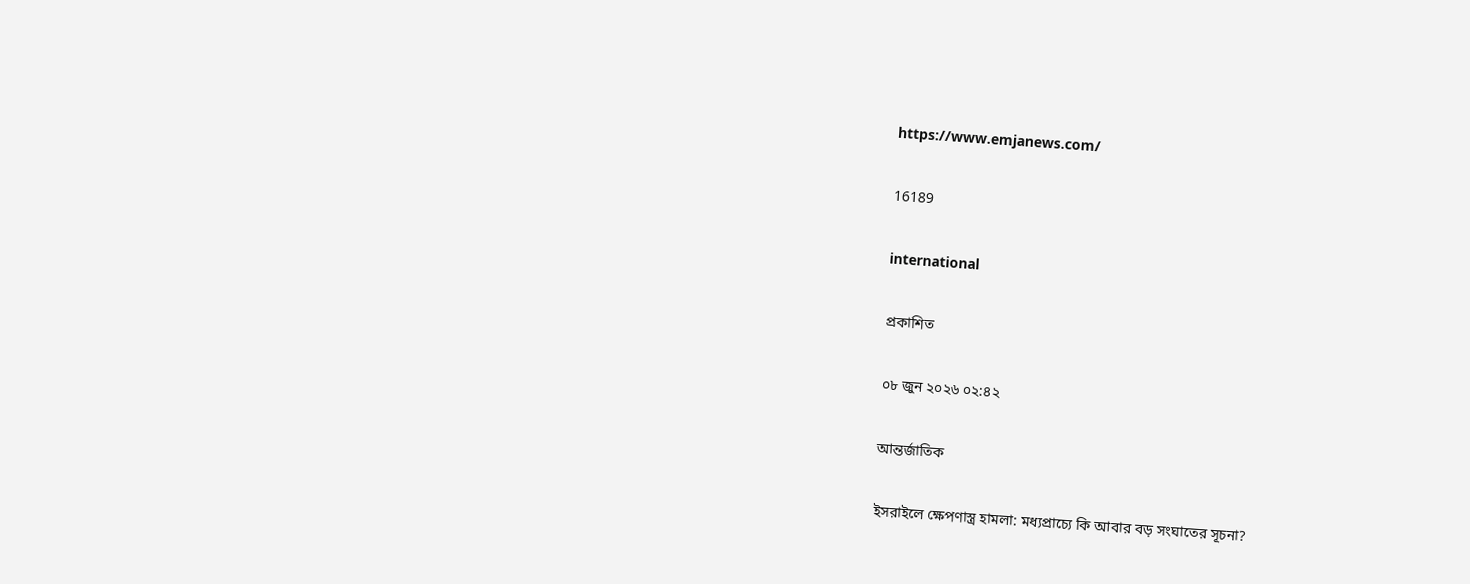https://www.emjanews.com/

16189

international

প্রকাশিত

০৮ জুন ২০২৬ ০২:৪২

আন্তর্জাতিক

ইসরাইলে ক্ষেপণাস্ত্র হামলা: মধ্যপ্রাচ্যে কি আবার বড় সংঘাতের সূচনা?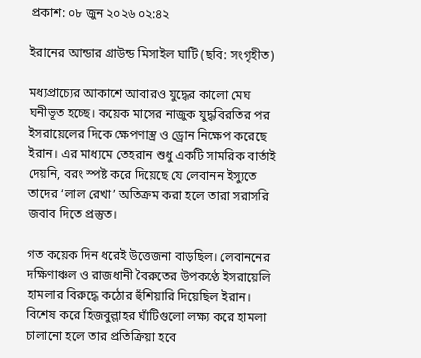প্রকাশ: ০৮ জুন ২০২৬ ০২:৪২

ইরানের আন্ডার গ্রাউন্ড মিসাইল ঘাটি (ছবি: সংগৃহীত)

মধ্যপ্রাচ্যের আকাশে আবারও যুদ্ধের কালো মেঘ ঘনীভূত হচ্ছে। কয়েক মাসের নাজুক যুদ্ধবিরতির পর ইসরায়েলের দিকে ক্ষেপণাস্ত্র ও ড্রোন নিক্ষেপ করেছে ইরান। এর মাধ্যমে তেহরান শুধু একটি সামরিক বার্তাই দেয়নি, বরং স্পষ্ট করে দিয়েছে যে লেবানন ইস্যুতে তাদের ‘লাল রেখা’ অতিক্রম করা হলে তারা সরাসরি জবাব দিতে প্রস্তুত।

গত কয়েক দিন ধরেই উত্তেজনা বাড়ছিল। লেবাননের দক্ষিণাঞ্চল ও রাজধানী বৈরুতের উপকণ্ঠে ইসরায়েলি হামলার বিরুদ্ধে কঠোর হুঁশিয়ারি দিয়েছিল ইরান। বিশেষ করে হিজবুল্লাহর ঘাঁটিগুলো লক্ষ্য করে হামলা চালানো হলে তার প্রতিক্রিয়া হবে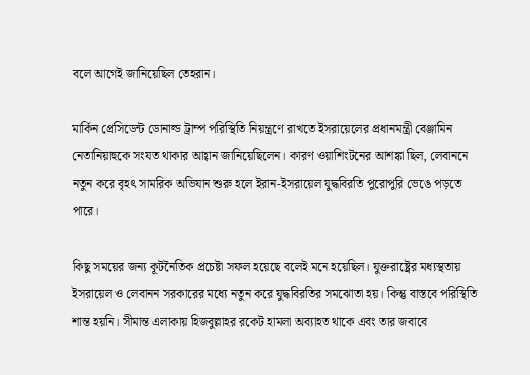বলে আগেই জানিয়েছিল তেহরান।

মার্কিন প্রেসিডেন্ট ডোনাল্ড ট্রাম্প পরিস্থিতি নিয়ন্ত্রণে রাখতে ইসরায়েলের প্রধানমন্ত্রী বেঞ্জামিন নেতানিয়াহুকে সংযত থাকার আহ্বান জানিয়েছিলেন। কারণ ওয়াশিংটনের আশঙ্কা ছিল, লেবাননে নতুন করে বৃহৎ সামরিক অভিযান শুরু হলে ইরান-ইসরায়েল যুদ্ধবিরতি পুরোপুরি ভেঙে পড়তে পারে।

কিছু সময়ের জন্য কূটনৈতিক প্রচেষ্টা সফল হয়েছে বলেই মনে হয়েছিল। যুক্তরাষ্ট্রের মধ্যস্থতায় ইসরায়েল ও লেবানন সরকারের মধ্যে নতুন করে যুদ্ধবিরতির সমঝোতা হয়। কিন্তু বাস্তবে পরিস্থিতি শান্ত হয়নি। সীমান্ত এলাকায় হিজবুল্লাহর রকেট হামলা অব্যাহত থাকে এবং তার জবাবে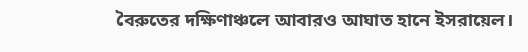বৈরুতের দক্ষিণাঞ্চলে আবারও আঘাত হানে ইসরায়েল।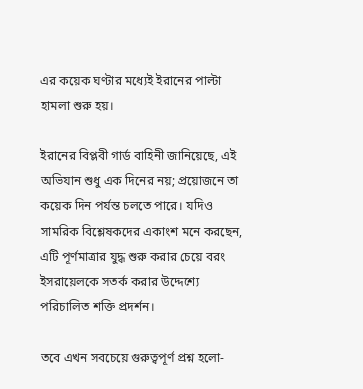এর কয়েক ঘণ্টার মধ্যেই ইরানের পাল্টা হামলা শুরু হয়।

ইরানের বিপ্লবী গার্ড বাহিনী জানিয়েছে, এই অভিযান শুধু এক দিনের নয়; প্রয়োজনে তা কয়েক দিন পর্যন্ত চলতে পারে। যদিও সামরিক বিশ্লেষকদের একাংশ মনে করছেন, এটি পূর্ণমাত্রার যুদ্ধ শুরু করার চেয়ে বরং ইসরায়েলকে সতর্ক করার উদ্দেশ্যে পরিচালিত শক্তি প্রদর্শন।

তবে এখন সবচেয়ে গুরুত্বপূর্ণ প্রশ্ন হলো-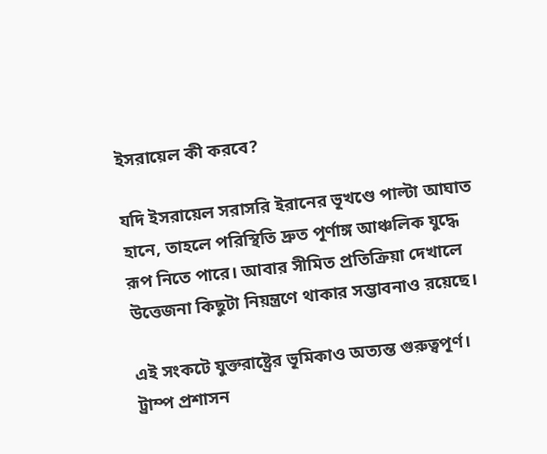ইসরায়েল কী করবে?

যদি ইসরায়েল সরাসরি ইরানের ভূখণ্ডে পাল্টা আঘাত হানে, তাহলে পরিস্থিতি দ্রুত পূর্ণাঙ্গ আঞ্চলিক যুদ্ধে রূপ নিতে পারে। আবার সীমিত প্রতিক্রিয়া দেখালে উত্তেজনা কিছুটা নিয়ন্ত্রণে থাকার সম্ভাবনাও রয়েছে।

এই সংকটে যুক্তরাষ্ট্রের ভূমিকাও অত্যন্ত গুরুত্বপূর্ণ। ট্রাম্প প্রশাসন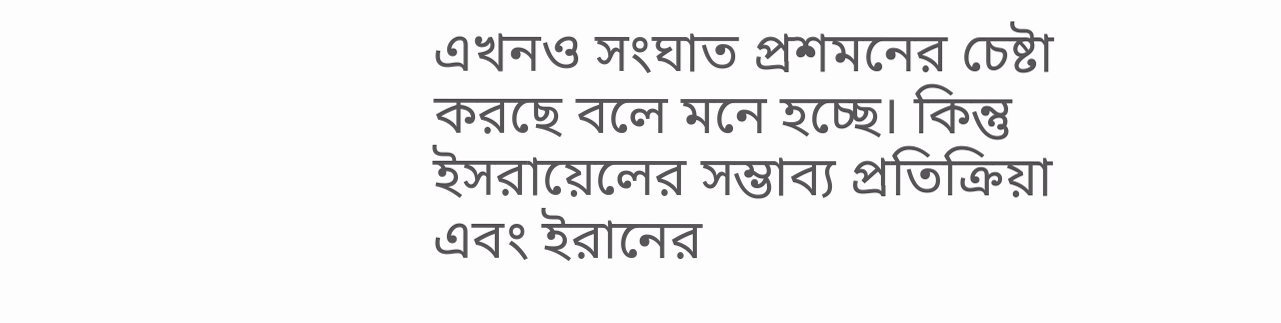এখনও সংঘাত প্রশমনের চেষ্টা করছে বলে মনে হচ্ছে। কিন্তু ইসরায়েলের সম্ভাব্য প্রতিক্রিয়া এবং ইরানের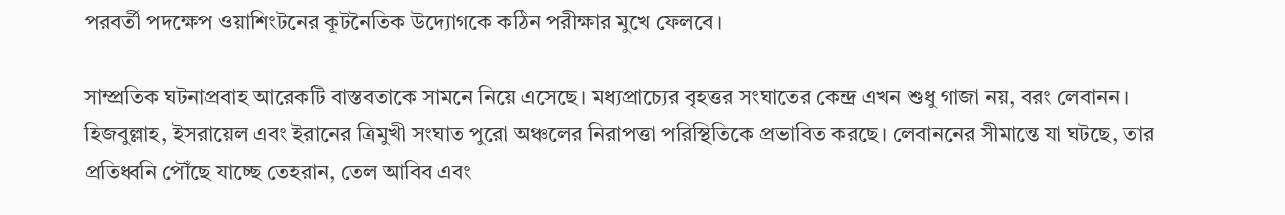পরবর্তী পদক্ষেপ ওয়াশিংটনের কূটনৈতিক উদ্যোগকে কঠিন পরীক্ষার মুখে ফেলবে।

সাম্প্রতিক ঘটনাপ্রবাহ আরেকটি বাস্তবতাকে সামনে নিয়ে এসেছে। মধ্যপ্রাচ্যের বৃহত্তর সংঘাতের কেন্দ্র এখন শুধু গাজা নয়, বরং লেবানন। হিজবুল্লাহ, ইসরায়েল এবং ইরানের ত্রিমুখী সংঘাত পুরো অঞ্চলের নিরাপত্তা পরিস্থিতিকে প্রভাবিত করছে। লেবাননের সীমান্তে যা ঘটছে, তার প্রতিধ্বনি পৌঁছে যাচ্ছে তেহরান, তেল আবিব এবং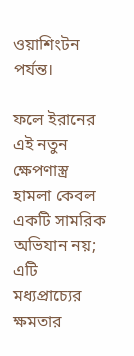ওয়াশিংটন পর্যন্ত।

ফলে ইরানের এই নতুন ক্ষেপণাস্ত্র হামলা কেবল একটি সামরিক অভিযান নয়; এটি মধ্যপ্রাচ্যের ক্ষমতার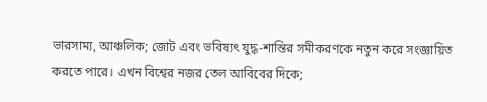ভারসাম্য, আঞ্চলিক; জোট এবং ভবিষ্যৎ যুদ্ধ-শান্তির সমীকরণকে নতুন করে সংজ্ঞায়িত করতে পারে। এখন বিশ্বের নজর তেল আবিবের দিকে;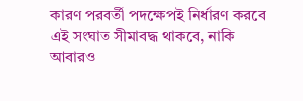কারণ পরবর্তী পদক্ষেপই নির্ধারণ করবে এই সংঘাত সীমাবদ্ধ থাকবে, নাকি আবারও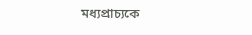মধ্যপ্রাচ্যকে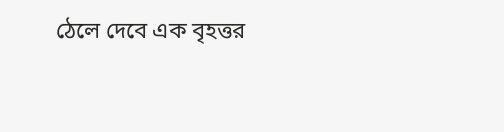ঠেলে দেবে এক বৃহত্তর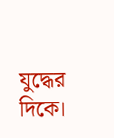যুদ্ধের দিকে।